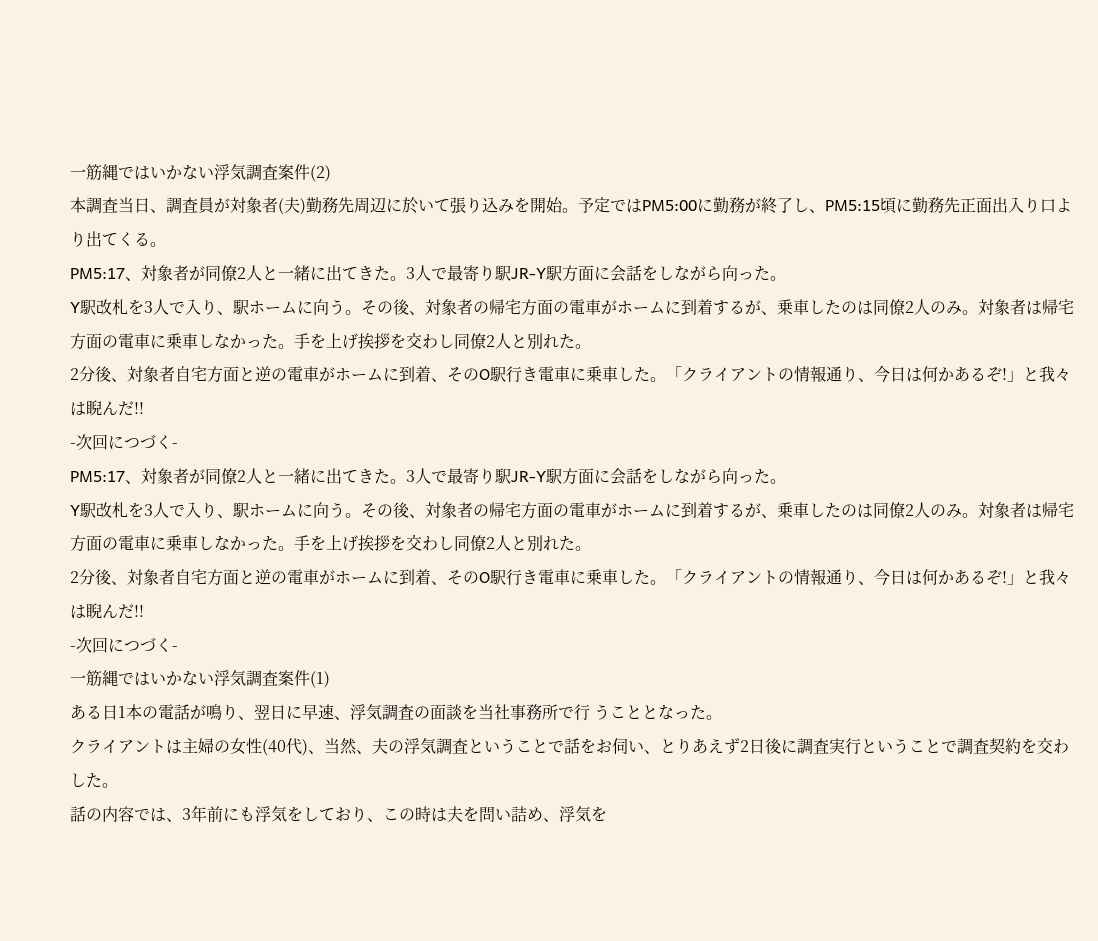一筋縄ではいかない浮気調査案件(2)
本調査当日、調査員が対象者(夫)勤務先周辺に於いて張り込みを開始。予定ではPM5:00に勤務が終了し、PM5:15頃に勤務先正面出入り口より出てくる。
PM5:17、対象者が同僚2人と一緒に出てきた。3人で最寄り駅JR-Y駅方面に会話をしながら向った。
Y駅改札を3人で入り、駅ホームに向う。その後、対象者の帰宅方面の電車がホームに到着するが、乗車したのは同僚2人のみ。対象者は帰宅方面の電車に乗車しなかった。手を上げ挨拶を交わし同僚2人と別れた。
2分後、対象者自宅方面と逆の電車がホームに到着、そのO駅行き電車に乗車した。「クライアントの情報通り、今日は何かあるぞ!」と我々は睨んだ!!
-次回につづく-
PM5:17、対象者が同僚2人と一緒に出てきた。3人で最寄り駅JR-Y駅方面に会話をしながら向った。
Y駅改札を3人で入り、駅ホームに向う。その後、対象者の帰宅方面の電車がホームに到着するが、乗車したのは同僚2人のみ。対象者は帰宅方面の電車に乗車しなかった。手を上げ挨拶を交わし同僚2人と別れた。
2分後、対象者自宅方面と逆の電車がホームに到着、そのO駅行き電車に乗車した。「クライアントの情報通り、今日は何かあるぞ!」と我々は睨んだ!!
-次回につづく-
一筋縄ではいかない浮気調査案件(1)
ある日1本の電話が鳴り、翌日に早速、浮気調査の面談を当社事務所で行 うこととなった。
クライアントは主婦の女性(40代)、当然、夫の浮気調査ということで話をお伺い、とりあえず2日後に調査実行ということで調査契約を交わした。
話の内容では、3年前にも浮気をしており、この時は夫を問い詰め、浮気を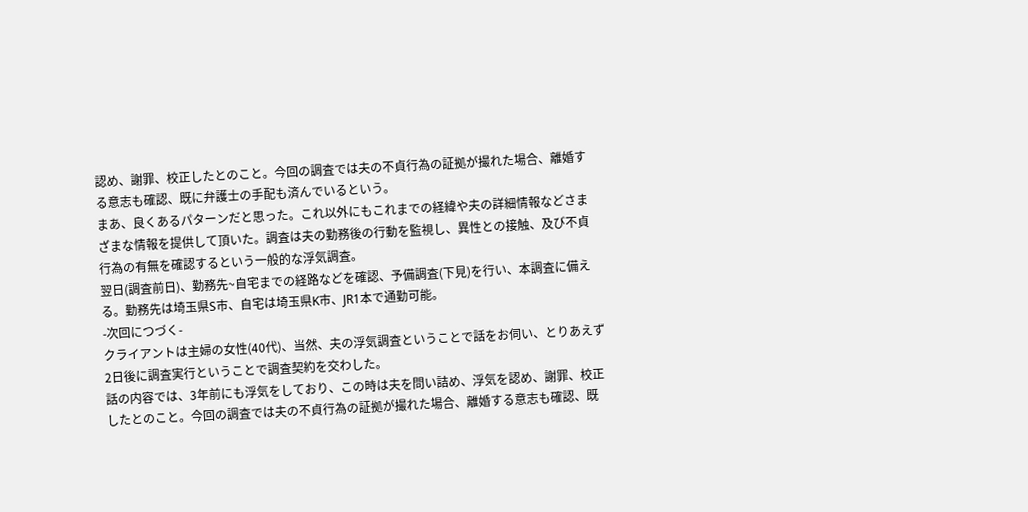認め、謝罪、校正したとのこと。今回の調査では夫の不貞行為の証拠が撮れた場合、離婚する意志も確認、既に弁護士の手配も済んでいるという。
まあ、良くあるパターンだと思った。これ以外にもこれまでの経緯や夫の詳細情報などさまざまな情報を提供して頂いた。調査は夫の勤務後の行動を監視し、異性との接触、及び不貞行為の有無を確認するという一般的な浮気調査。
翌日(調査前日)、勤務先~自宅までの経路などを確認、予備調査(下見)を行い、本調査に備える。勤務先は埼玉県S市、自宅は埼玉県K市、JR1本で通勤可能。
-次回につづく-
クライアントは主婦の女性(40代)、当然、夫の浮気調査ということで話をお伺い、とりあえず2日後に調査実行ということで調査契約を交わした。
話の内容では、3年前にも浮気をしており、この時は夫を問い詰め、浮気を認め、謝罪、校正したとのこと。今回の調査では夫の不貞行為の証拠が撮れた場合、離婚する意志も確認、既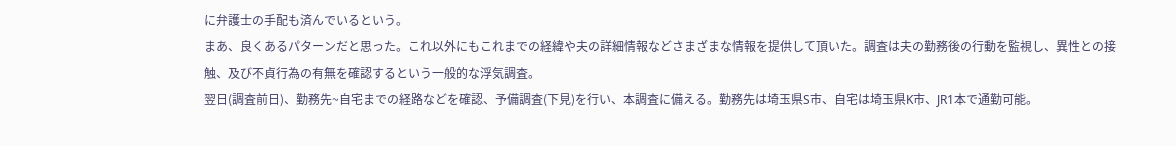に弁護士の手配も済んでいるという。
まあ、良くあるパターンだと思った。これ以外にもこれまでの経緯や夫の詳細情報などさまざまな情報を提供して頂いた。調査は夫の勤務後の行動を監視し、異性との接触、及び不貞行為の有無を確認するという一般的な浮気調査。
翌日(調査前日)、勤務先~自宅までの経路などを確認、予備調査(下見)を行い、本調査に備える。勤務先は埼玉県S市、自宅は埼玉県K市、JR1本で通勤可能。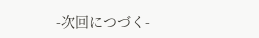-次回につづく-